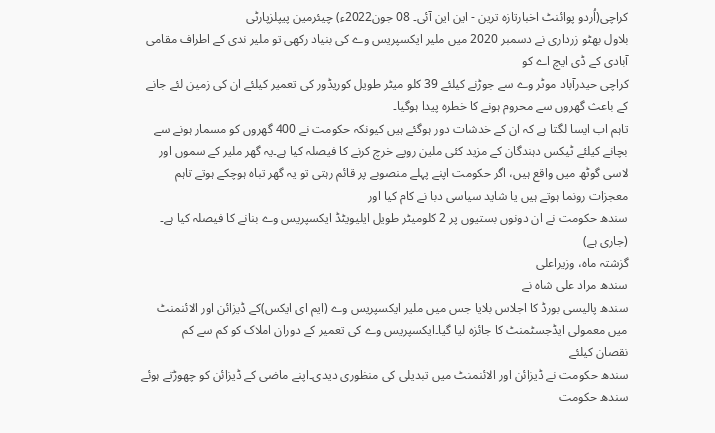کراچی(اُردو پوائنٹ اخبارتازہ ترین - این این آئی۔ 08 جون2022ء) چیئرمین پیپلزپارٹی
بلاول بھٹو زرداری نے دسمبر 2020 میں ملیر ایکسپریس وے کی بنیاد رکھی تو ملیر ندی کے اطراف مقامی آبادی کے ڈی ایچ اے کو
کراچی حیدرآباد موٹر وے سے جوڑنے کیلئے 39 کلو میٹر طویل کوریڈور کی تعمیر کیلئے ان کی زمین لئے جانے کے باعث گھروں سے محروم ہونے کا خطرہ پیدا ہوگیا۔
تاہم اب ایسا لگتا ہے کہ ان کے خدشات دور ہوگئے ہیں کیونکہ حکومت نے 400 گھروں کو مسمار ہونے سے بچانے کیلئے ٹیکس دہندگان کے مزید کئی ملین روپے خرچ کرنے کا فیصلہ کیا ہے۔یہ گھر ملیر کے سموں اور لاسی گوٹھ میں واقع ہیں، اگر حکومت اپنے پہلے منصوبے پر قائم رہتی تو یہ گھر تباہ ہوچکے ہوتے تاہم معجزات رونما ہوتے ہیں یا شاید سیاسی دبا نے کام کیا اور
سندھ حکومت نے ان دونوں بستیوں پر 2 کلومیٹر طویل ایلیویٹڈ ایکسپریس وے بنانے کا فیصلہ کیا ہے۔
(جاری ہے)
گزشتہ ماہ، وزیراعلی
سندھ مراد علی شاہ نے
سندھ پالیسی بورڈ کا اجلاس بلایا جس میں ملیر ایکسپریس وے (ایم ای ایکس)کے ڈیزائن اور الائنمنٹ میں معمولی ایڈجسٹمنٹ کا جائزہ لیا گیا۔ایکسپریس وے کی تعمیر کے دوران املاک کو کم سے کم
نقصان کیلئے
سندھ حکومت نے ڈیزائن اور الائنمنٹ میں تبدیلی کی منظوری دیدی۔اپنے ماضی کے ڈیزائن کو چھوڑتے ہوئے
سندھ حکومت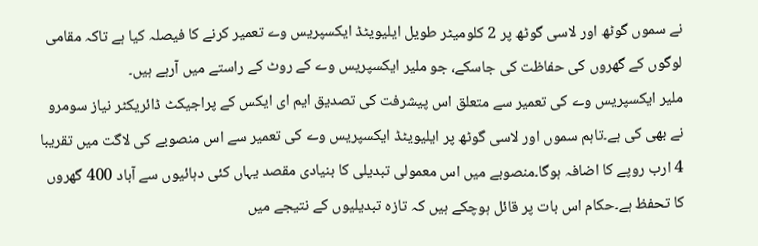نے سموں گوٹھ اور لاسی گوٹھ پر 2 کلومیٹر طویل ایلیویٹڈ ایکسپریس وے تعمیر کرنے کا فیصلہ کیا ہے تاکہ مقامی لوگوں کے گھروں کی حفاظت کی جاسکے، جو ملیر ایکسپریس وے کے روٹ کے راستے میں آرہے ہیں۔
ملیر ایکسپریس وے کی تعمیر سے متعلق اس پیشرفت کی تصدیق ایم ای ایکس کے پراجیکٹ ڈائریکٹر نیاز سومرو نے بھی کی ہے۔تاہم سموں اور لاسی گوٹھ پر ایلیویٹڈ ایکسپریس وے کی تعمیر سے اس منصوبے کی لاگت میں تقریبا 4 ارب روپے کا اضافہ ہوگا۔منصوبے میں اس معمولی تبدیلی کا بنیادی مقصد یہاں کئی دہائیوں سے آباد 400 گھروں کا تحفظ ہے۔حکام اس بات پر قائل ہوچکے ہیں کہ تازہ تبدیلیوں کے نتیجے میں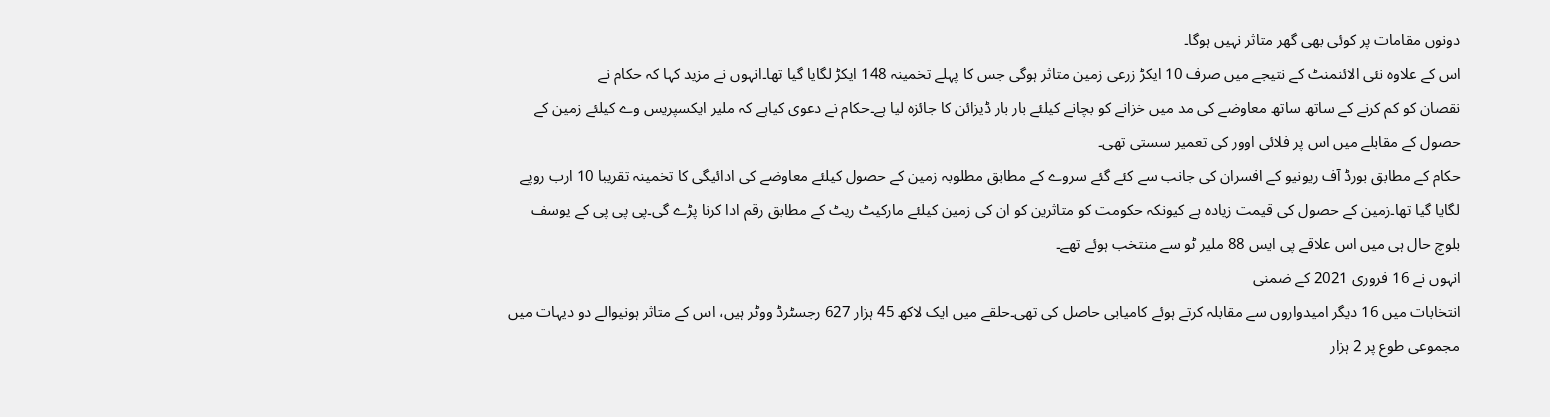دونوں مقامات پر کوئی بھی گھر متاثر نہیں ہوگا۔
اس کے علاوہ نئی الائنمنٹ کے نتیجے میں صرف 10 ایکڑ زرعی زمین متاثر ہوگی جس کا پہلے تخمینہ 148 ایکڑ لگایا گیا تھا۔انہوں نے مزید کہا کہ حکام نے
نقصان کو کم کرنے کے ساتھ ساتھ معاوضے کی مد میں خزانے کو بچانے کیلئے بار بار ڈیزائن کا جائزہ لیا ہے۔حکام نے دعوی کیاہے کہ ملیر ایکسپریس وے کیلئے زمین کے حصول کے مقابلے میں اس پر فلائی اوور کی تعمیر سستی تھی۔
حکام کے مطابق بورڈ آف ریونیو کے افسران کی جانب سے کئے گئے سروے کے مطابق مطلوبہ زمین کے حصول کیلئے معاوضے کی ادائیگی کا تخمینہ تقریبا 10 ارب روپے لگایا گیا تھا۔زمین کے حصول کی قیمت زیادہ ہے کیونکہ حکومت کو متاثرین کو ان کی زمین کیلئے مارکیٹ ریٹ کے مطابق رقم ادا کرنا پڑے گی۔پی پی پی کے یوسف بلوچ حال ہی میں اس علاقے پی ایس 88 ملیر ٹو سے منتخب ہوئے تھے۔
انہوں نے 16 فروری 2021 کے ضمنی
انتخابات میں 16 دیگر امیدواروں سے مقابلہ کرتے ہوئے کامیابی حاصل کی تھی۔حلقے میں ایک لاکھ 45 ہزار 627 رجسٹرڈ ووٹر ہیں، اس کے متاثر ہونیوالے دو دیہات میں مجموعی طوع پر 2 ہزار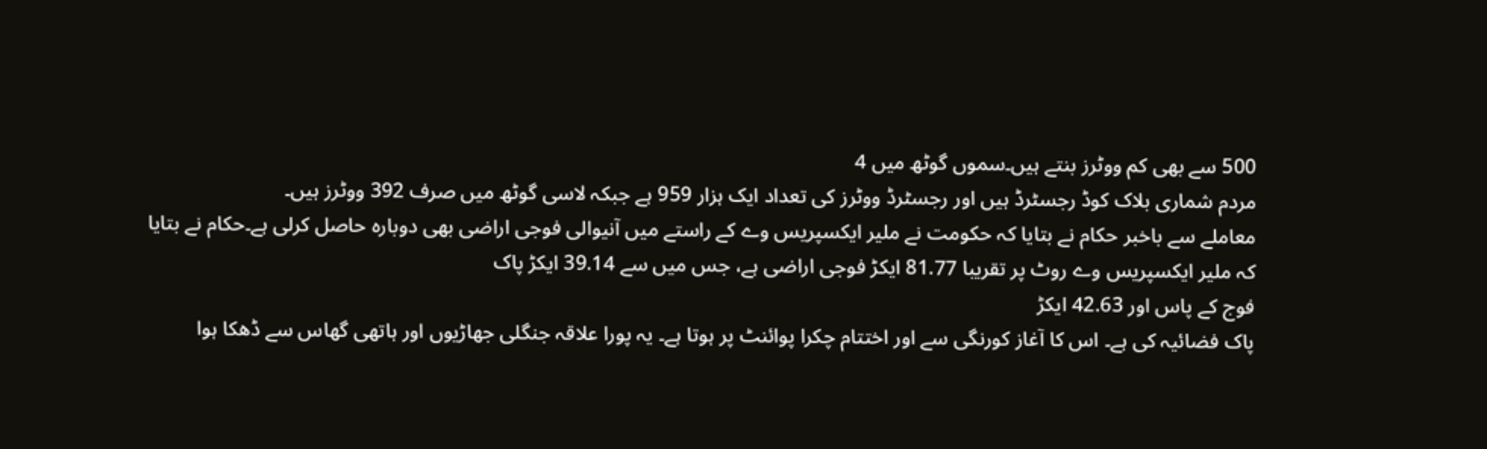500 سے بھی کم ووٹرز بنتے ہیں۔سموں گوٹھ میں 4
مردم شماری بلاک کوڈ رجسٹرڈ ہیں اور رجسٹرڈ ووٹرز کی تعداد ایک ہزار 959 ہے جبکہ لاسی گوٹھ میں صرف 392 ووٹرز ہیں۔
معاملے سے باخبر حکام نے بتایا کہ حکومت نے ملیر ایکسپریس وے کے راستے میں آنیوالی فوجی اراضی بھی دوبارہ حاصل کرلی ہے۔حکام نے بتایا کہ ملیر ایکسپریس وے روٹ پر تقریبا 81.77 ایکڑ فوجی اراضی ہے، جس میں سے 39.14 ایکڑ پاک
فوج کے پاس اور 42.63 ایکڑ
پاک فضائیہ کی ہے۔ اس کا آغاز کورنگی سے اور اختتام چکرا پوائنٹ پر ہوتا ہے۔ یہ پورا علاقہ جنگلی جھاڑیوں اور ہاتھی گھاس سے ڈھکا ہوا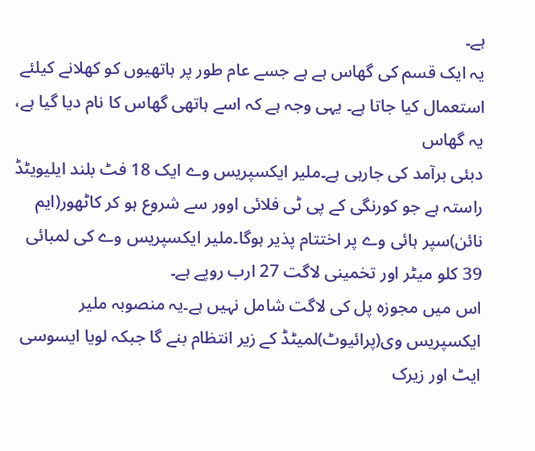ہے۔
یہ ایک قسم کی گھاس ہے ہے جسے عام طور پر ہاتھیوں کو کھلانے کیلئے استعمال کیا جاتا ہے۔ یہی وجہ ہے کہ اسے ہاتھی گھاس کا نام دیا گیا ہے، یہ گھاس
دبئی برآمد کی جارہی ہے۔ملیر ایکسپریس وے ایک 18 فٹ بلند ایلیویٹڈ راستہ ہے جو کورنگی کے پی ٹی فلائی اوور سے شروع ہو کر کاٹھور(ایم نائن)سپر ہائی وے پر اختتام پذیر ہوگا۔ملیر ایکسپریس وے کی لمبائی 39 کلو میٹر اور تخمینی لاگت 27 ارب روپے ہے۔
اس میں مجوزہ پل کی لاگت شامل نہیں ہے۔یہ منصوبہ ملیر ایکسپریس وی(پرائیوٹ)لمیٹڈ کے زیر انتظام بنے گا جبکہ لویا ایسوسی ایٹ اور زیرک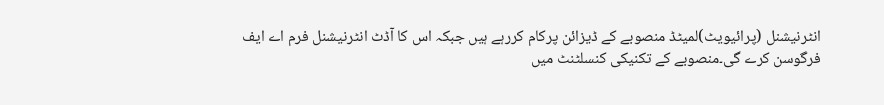انٹرنیشنل (پرائیویٹ)لمیٹڈ منصوبے کے ڈیزائن پرکام کررہے ہیں جبکہ اس کا آڈٹ انٹرنیشنل فرم اے ایف فرگوسن کرے گی۔منصوبے کے تکنیکی کنسلٹنٹ میں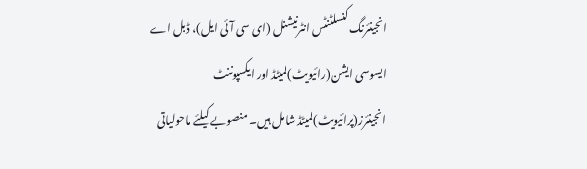انجینئرنگ کنسلٹنٹس انٹرنیشنل (ای سی آئی ایل)، ڈبل اے ایسوسی ایشن(رائیویٹ)لمیٹڈ اور ایکسپوننٹ انجینئرز(پرائیویٹ)لمیٹڈ شامل ہیں۔ منصوبے کیلئے ماحولیاتی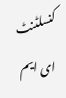کنسلٹنٹ ای ایم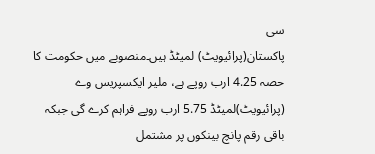سی
پاکستان(پرائیویٹ) لمیٹڈ ہیں۔منصوبے میں حکومت کا حصہ 4.25 ارب روپے ہے، ملیر ایکسپریس وے (پرائیویٹ)لمیٹڈ 5.75 ارب روپے فراہم کرے گی جبکہ باقی رقم پانچ بینکوں پر مشتمل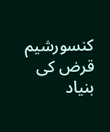کنسورشیم قرض کی بنیاد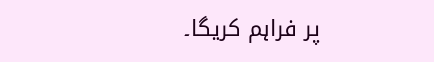پر فراہم کریگا۔